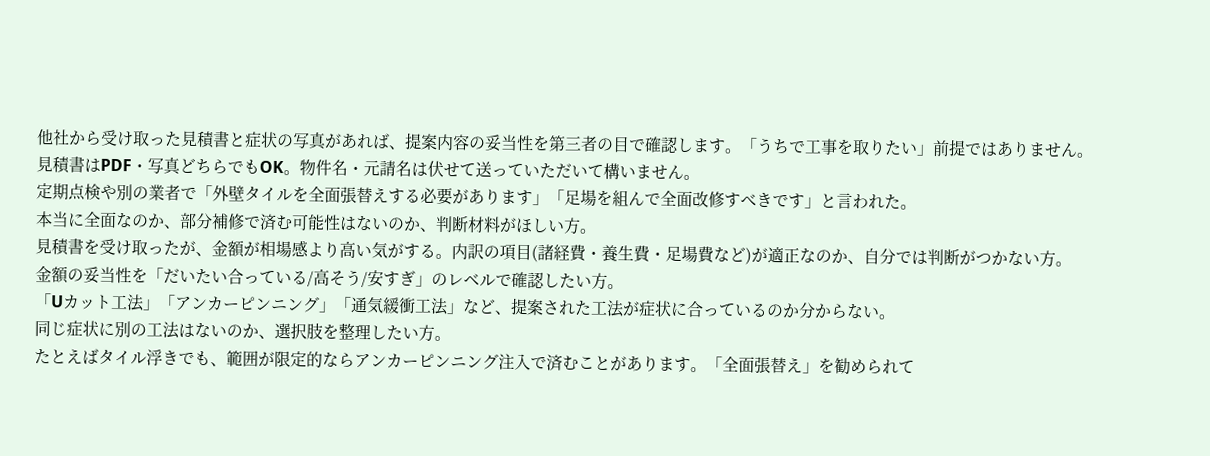他社から受け取った見積書と症状の写真があれば、提案内容の妥当性を第三者の目で確認します。「うちで工事を取りたい」前提ではありません。
見積書はPDF・写真どちらでもOK。物件名・元請名は伏せて送っていただいて構いません。
定期点検や別の業者で「外壁タイルを全面張替えする必要があります」「足場を組んで全面改修すべきです」と言われた。
本当に全面なのか、部分補修で済む可能性はないのか、判断材料がほしい方。
見積書を受け取ったが、金額が相場感より高い気がする。内訳の項目(諸経費・養生費・足場費など)が適正なのか、自分では判断がつかない方。
金額の妥当性を「だいたい合っている/高そう/安すぎ」のレベルで確認したい方。
「Uカット工法」「アンカーピンニング」「通気緩衝工法」など、提案された工法が症状に合っているのか分からない。
同じ症状に別の工法はないのか、選択肢を整理したい方。
たとえばタイル浮きでも、範囲が限定的ならアンカーピンニング注入で済むことがあります。「全面張替え」を勧められて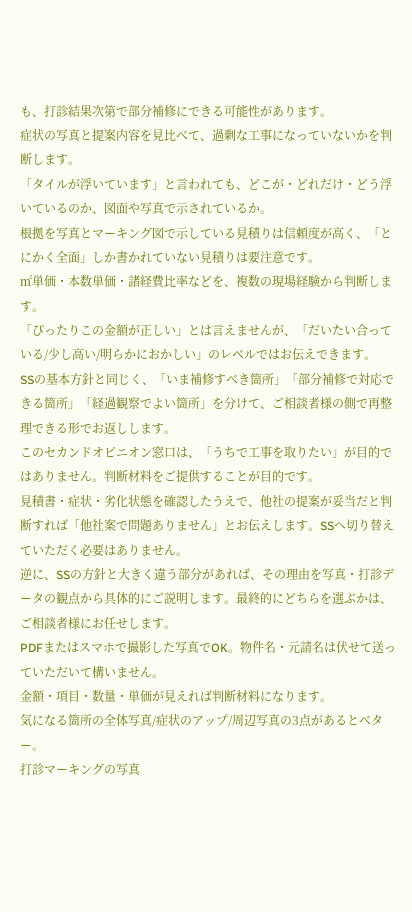も、打診結果次第で部分補修にできる可能性があります。
症状の写真と提案内容を見比べて、過剰な工事になっていないかを判断します。
「タイルが浮いています」と言われても、どこが・どれだけ・どう浮いているのか、図面や写真で示されているか。
根拠を写真とマーキング図で示している見積りは信頼度が高く、「とにかく全面」しか書かれていない見積りは要注意です。
㎡単価・本数単価・諸経費比率などを、複数の現場経験から判断します。
「ぴったりこの金額が正しい」とは言えませんが、「だいたい合っている/少し高い/明らかにおかしい」のレベルではお伝えできます。
SSの基本方針と同じく、「いま補修すべき箇所」「部分補修で対応できる箇所」「経過観察でよい箇所」を分けて、ご相談者様の側で再整理できる形でお返しします。
このセカンドオピニオン窓口は、「うちで工事を取りたい」が目的ではありません。判断材料をご提供することが目的です。
見積書・症状・劣化状態を確認したうえで、他社の提案が妥当だと判断すれば「他社案で問題ありません」とお伝えします。SSへ切り替えていただく必要はありません。
逆に、SSの方針と大きく違う部分があれば、その理由を写真・打診データの観点から具体的にご説明します。最終的にどちらを選ぶかは、ご相談者様にお任せします。
PDFまたはスマホで撮影した写真でOK。物件名・元請名は伏せて送っていただいて構いません。
金額・項目・数量・単価が見えれば判断材料になります。
気になる箇所の全体写真/症状のアップ/周辺写真の3点があるとベター。
打診マーキングの写真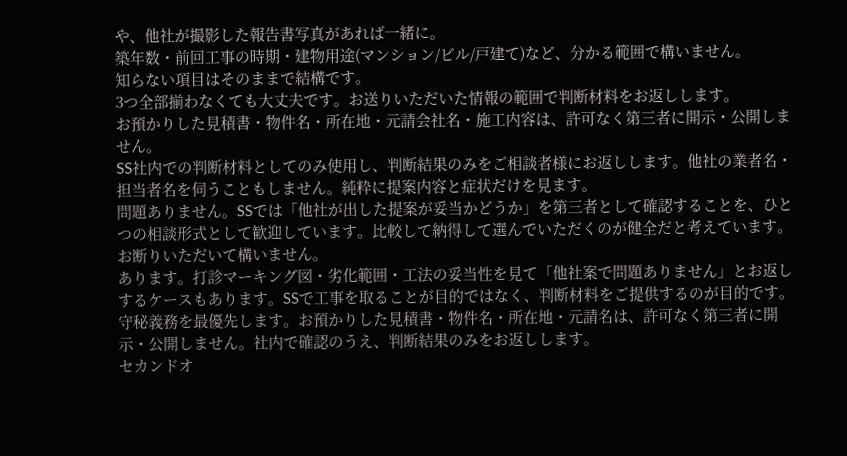や、他社が撮影した報告書写真があれば一緒に。
築年数・前回工事の時期・建物用途(マンション/ビル/戸建て)など、分かる範囲で構いません。
知らない項目はそのままで結構です。
3つ全部揃わなくても大丈夫です。お送りいただいた情報の範囲で判断材料をお返しします。
お預かりした見積書・物件名・所在地・元請会社名・施工内容は、許可なく第三者に開示・公開しません。
SS社内での判断材料としてのみ使用し、判断結果のみをご相談者様にお返しします。他社の業者名・担当者名を伺うこともしません。純粋に提案内容と症状だけを見ます。
問題ありません。SSでは「他社が出した提案が妥当かどうか」を第三者として確認することを、ひとつの相談形式として歓迎しています。比較して納得して選んでいただくのが健全だと考えています。お断りいただいて構いません。
あります。打診マーキング図・劣化範囲・工法の妥当性を見て「他社案で問題ありません」とお返しするケースもあります。SSで工事を取ることが目的ではなく、判断材料をご提供するのが目的です。
守秘義務を最優先します。お預かりした見積書・物件名・所在地・元請名は、許可なく第三者に開示・公開しません。社内で確認のうえ、判断結果のみをお返しします。
セカンドオ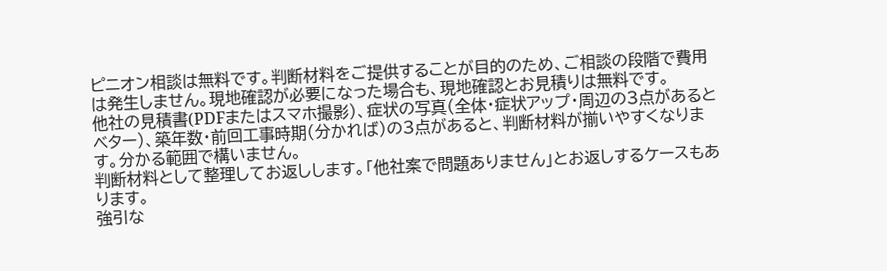ピニオン相談は無料です。判断材料をご提供することが目的のため、ご相談の段階で費用は発生しません。現地確認が必要になった場合も、現地確認とお見積りは無料です。
他社の見積書(PDFまたはスマホ撮影)、症状の写真(全体・症状アップ・周辺の3点があるとベター)、築年数・前回工事時期(分かれば)の3点があると、判断材料が揃いやすくなります。分かる範囲で構いません。
判断材料として整理してお返しします。「他社案で問題ありません」とお返しするケースもあります。
強引な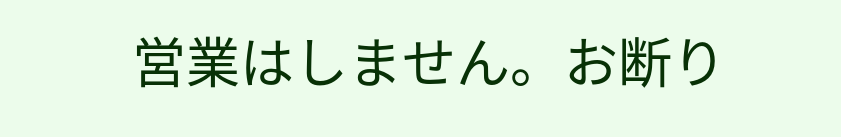営業はしません。お断り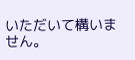いただいて構いません。